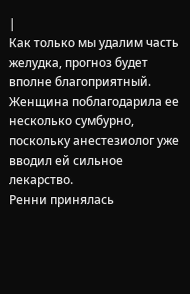|
Как только мы удалим часть желудка, прогноз будет вполне благоприятный.
Женщина поблагодарила ее несколько сумбурно, поскольку анестезиолог уже вводил ей сильное лекарство.
Ренни принялась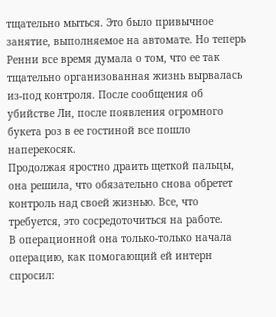тщательно мыться. Это было привычное занятие, выполняемое на автомате. Но теперь Ренни все время думала о том, что ее так тщательно организованная жизнь вырвалась из-под контроля. После сообщения об убийстве Ли, после появления огромного букета роз в ее гостиной все пошло наперекосяк.
Продолжая яростно драить щеткой пальцы, она решила, что обязательно снова обретет контроль над своей жизнью. Все, что требуется, это сосредоточиться на работе.
В операционной она только-только начала операцию, как помогающий ей интерн спросил: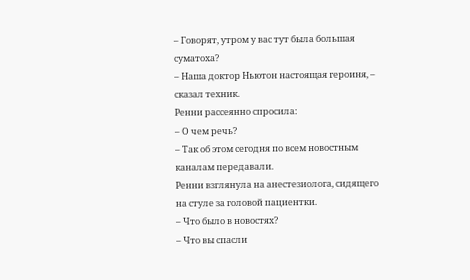– Говорят, утром у вас тут была большая суматоха?
– Наша доктор Ньютон настоящая героиня, – сказал техник.
Ренни рассеянно спросила:
– О чем речь?
– Так об этом сегодня по всем новостным каналам передавали.
Ренни взглянула на анестезиолога, сидящего на стуле за головой пациентки.
– Что было в новостях?
– Что вы спасли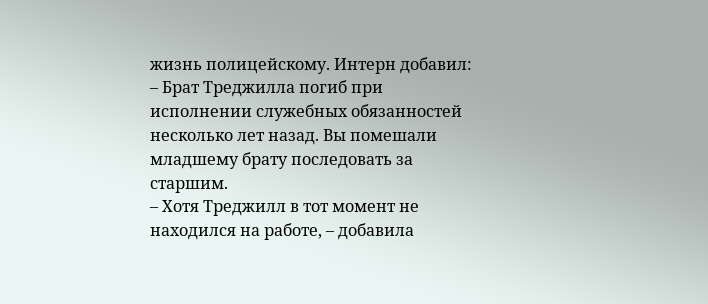жизнь полицейскому. Интерн добавил:
– Брат Треджилла погиб при исполнении служебных обязанностей несколько лет назад. Вы помешали младшему брату последовать за старшим.
– Хотя Треджилл в тот момент не находился на работе, – добавила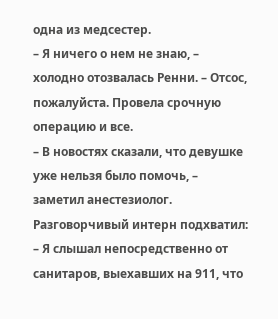одна из медсестер.
– Я ничего о нем не знаю, – холодно отозвалась Ренни. – Отсос, пожалуйста. Провела срочную операцию и все.
– В новостях сказали, что девушке уже нельзя было помочь, – заметил анестезиолог.
Разговорчивый интерн подхватил:
– Я слышал непосредственно от санитаров, выехавших на 911, что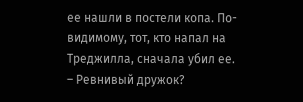ее нашли в постели копа. По-видимому, тот, кто напал на Треджилла, сначала убил ее.
– Ревнивый дружок?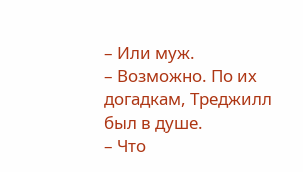– Или муж.
– Возможно. По их догадкам, Треджилл был в душе.
– Что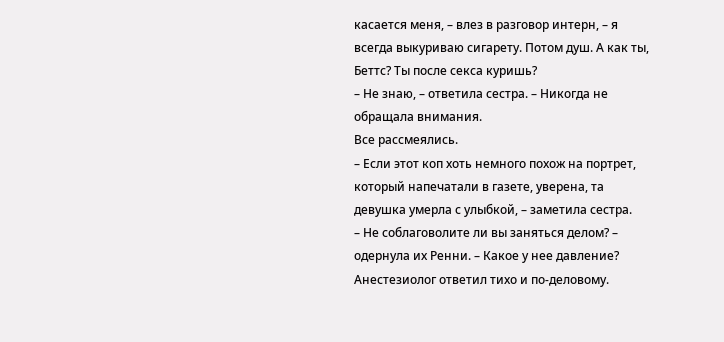касается меня, – влез в разговор интерн, – я всегда выкуриваю сигарету. Потом душ. А как ты, Беттс? Ты после секса куришь?
– Не знаю, – ответила сестра. – Никогда не обращала внимания.
Все рассмеялись.
– Если этот коп хоть немного похож на портрет, который напечатали в газете, уверена, та девушка умерла с улыбкой, – заметила сестра.
– Не соблаговолите ли вы заняться делом? – одернула их Ренни. – Какое у нее давление?
Анестезиолог ответил тихо и по-деловому.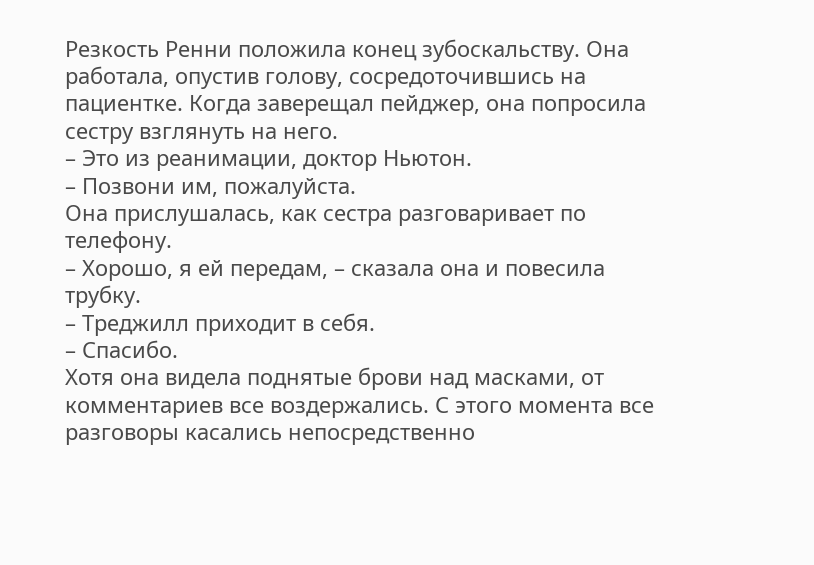Резкость Ренни положила конец зубоскальству. Она работала, опустив голову, сосредоточившись на пациентке. Когда заверещал пейджер, она попросила сестру взглянуть на него.
– Это из реанимации, доктор Ньютон.
– Позвони им, пожалуйста.
Она прислушалась, как сестра разговаривает по телефону.
– Хорошо, я ей передам, – сказала она и повесила трубку.
– Треджилл приходит в себя.
– Спасибо.
Хотя она видела поднятые брови над масками, от комментариев все воздержались. С этого момента все разговоры касались непосредственно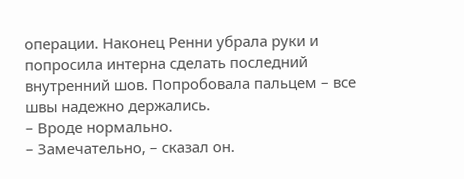операции. Наконец Ренни убрала руки и попросила интерна сделать последний внутренний шов. Попробовала пальцем – все швы надежно держались.
– Вроде нормально.
– Замечательно, – сказал он.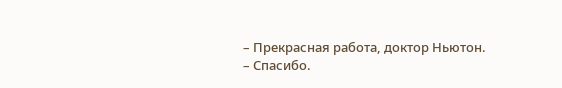– Прекрасная работа, доктор Ньютон.
– Спасибо.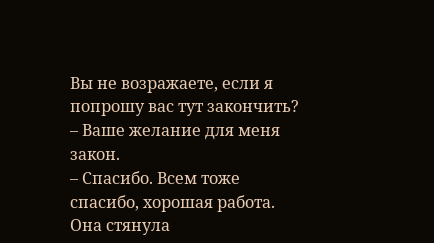Вы не возражаете, если я попрошу вас тут закончить?
– Ваше желание для меня закон.
– Спасибо. Всем тоже спасибо, хорошая работа. Она стянула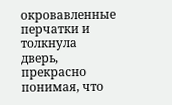окровавленные перчатки и толкнула дверь, прекрасно понимая, что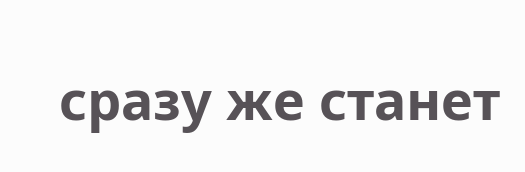сразу же станет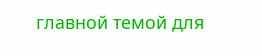главной темой для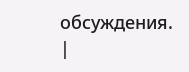обсуждения. |